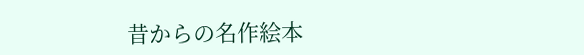昔からの名作絵本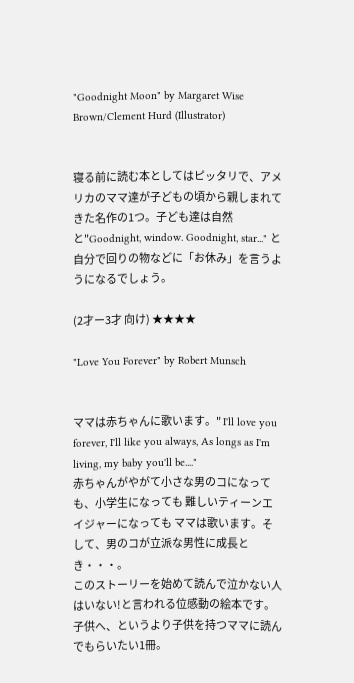"Goodnight Moon" by Margaret Wise Brown/Clement Hurd (Illustrator)


寝る前に読む本としてはピッタリで、アメリカのママ達が子どもの頃から親しまれてきた名作の1つ。子ども達は自然と"Goodnight, window. Goodnight, star..." と自分で回りの物などに「お休み」を言うようになるでしょう。

(2才ー3才 向け) ★★★★

"Love You Forever" by Robert Munsch


ママは赤ちゃんに歌います。" I'll love you forever, I'll like you always, As longs as I'm living, my baby you'll be...."
赤ちゃんがやがて小さな男のコになっても、小学生になっても 難しいティーンエイジャーになっても ママは歌います。そして、男のコが立派な男性に成長とき・・・。
このストーリーを始めて読んで泣かない人はいない!と言われる位感動の絵本です。子供へ、というより子供を持つママに読んでもらいたい1冊。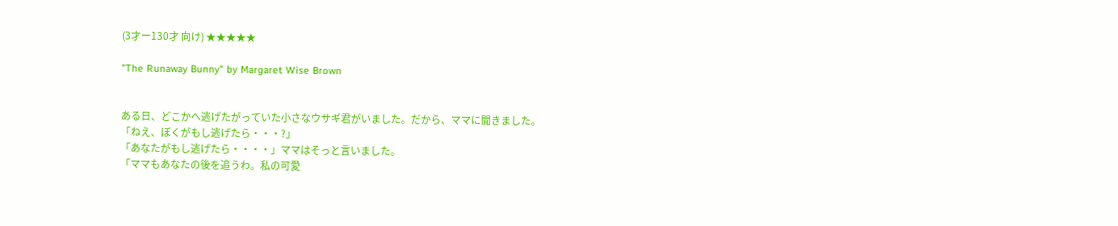(3才ー130才 向け) ★★★★★

"The Runaway Bunny" by Margaret Wise Brown


ある日、どこかへ逃げたがっていた小さなウサギ君がいました。だから、ママに聞きました。
「ねえ、ぼくがもし逃げたら・・・?」
「あなたがもし逃げたら・・・・」ママはそっと言いました。
「ママもあなたの後を追うわ。私の可愛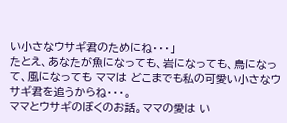い小さなウサギ君のためにね・・・」
たとえ、あなたが魚になっても、岩になっても、鳥になって、風になっても ママは どこまでも私の可愛い小さなウサギ君を追うからね・・・。
ママとウサギのぼくのお話。ママの愛は い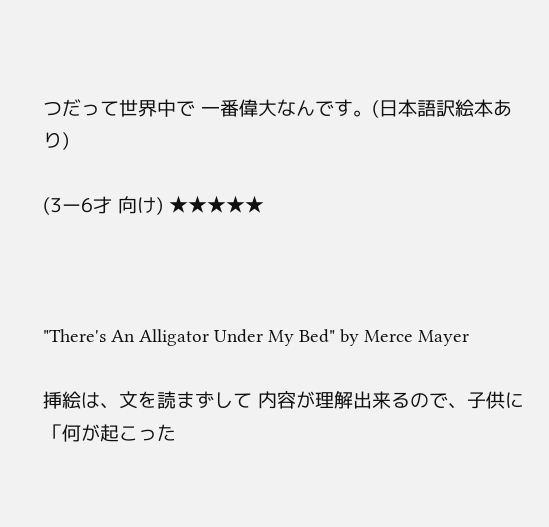つだって世界中で 一番偉大なんです。(日本語訳絵本あり)

(3ー6才 向け) ★★★★★



"There's An Alligator Under My Bed" by Merce Mayer

挿絵は、文を読まずして 内容が理解出来るので、子供に「何が起こった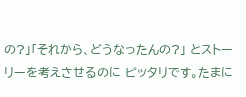の?」「それから、どうなったんの?」 とストーリーを考えさせるのに ピッタリです。たまに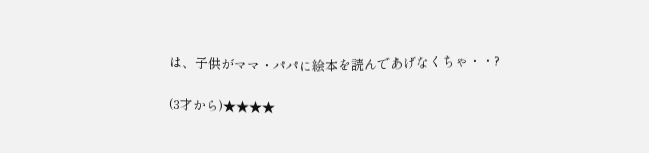は、子供がママ・パパに絵本を読んであげなくちゃ・・?

(3才から)★★★★